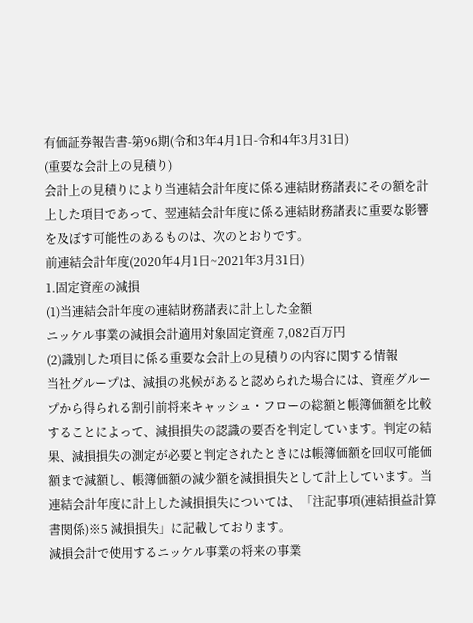有価証券報告書-第96期(令和3年4月1日-令和4年3月31日)
(重要な会計上の見積り)
会計上の見積りにより当連結会計年度に係る連結財務諸表にその額を計上した項目であって、翌連結会計年度に係る連結財務諸表に重要な影響を及ぼす可能性のあるものは、次のとおりです。
前連結会計年度(2020年4月1日~2021年3月31日)
1.固定資産の減損
(1)当連結会計年度の連結財務諸表に計上した金額
ニッケル事業の減損会計適用対象固定資産 7,082百万円
(2)識別した項目に係る重要な会計上の見積りの内容に関する情報
当社グループは、減損の兆候があると認められた場合には、資産グループから得られる割引前将来キャッシュ・フローの総額と帳簿価額を比較することによって、減損損失の認識の要否を判定しています。判定の結果、減損損失の測定が必要と判定されたときには帳簿価額を回収可能価額まで減額し、帳簿価額の減少額を減損損失として計上しています。当連結会計年度に計上した減損損失については、「注記事項(連結損益計算書関係)※5 減損損失」に記載しております。
減損会計で使用するニッケル事業の将来の事業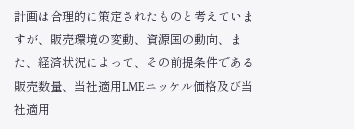計画は合理的に策定されたものと考えていますが、販売環境の変動、資源国の動向、また、経済状況によって、その前提条件である販売数量、当社適用LMEニッケル価格及び当社適用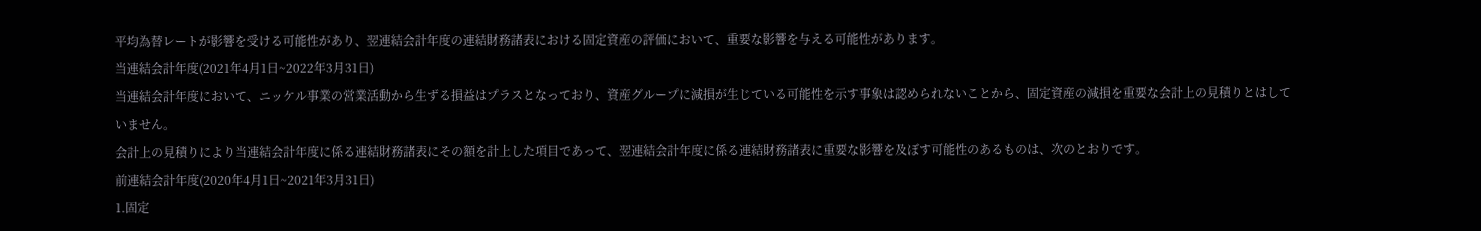平均為替レートが影響を受ける可能性があり、翌連結会計年度の連結財務諸表における固定資産の評価において、重要な影響を与える可能性があります。
当連結会計年度(2021年4月1日~2022年3月31日)
当連結会計年度において、ニッケル事業の営業活動から生ずる損益はプラスとなっており、資産グループに減損が生じている可能性を示す事象は認められないことから、固定資産の減損を重要な会計上の見積りとはしていません。
会計上の見積りにより当連結会計年度に係る連結財務諸表にその額を計上した項目であって、翌連結会計年度に係る連結財務諸表に重要な影響を及ぼす可能性のあるものは、次のとおりです。
前連結会計年度(2020年4月1日~2021年3月31日)
1.固定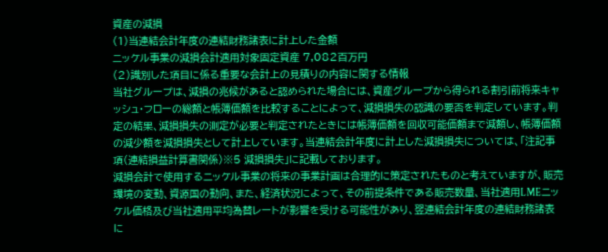資産の減損
(1)当連結会計年度の連結財務諸表に計上した金額
ニッケル事業の減損会計適用対象固定資産 7,082百万円
(2)識別した項目に係る重要な会計上の見積りの内容に関する情報
当社グループは、減損の兆候があると認められた場合には、資産グループから得られる割引前将来キャッシュ・フローの総額と帳簿価額を比較することによって、減損損失の認識の要否を判定しています。判定の結果、減損損失の測定が必要と判定されたときには帳簿価額を回収可能価額まで減額し、帳簿価額の減少額を減損損失として計上しています。当連結会計年度に計上した減損損失については、「注記事項(連結損益計算書関係)※5 減損損失」に記載しております。
減損会計で使用するニッケル事業の将来の事業計画は合理的に策定されたものと考えていますが、販売環境の変動、資源国の動向、また、経済状況によって、その前提条件である販売数量、当社適用LMEニッケル価格及び当社適用平均為替レートが影響を受ける可能性があり、翌連結会計年度の連結財務諸表に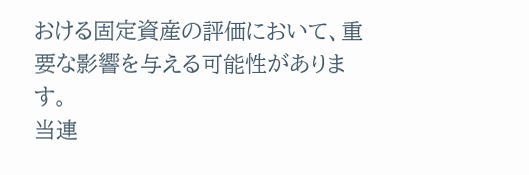おける固定資産の評価において、重要な影響を与える可能性があります。
当連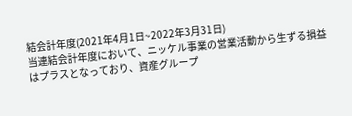結会計年度(2021年4月1日~2022年3月31日)
当連結会計年度において、ニッケル事業の営業活動から生ずる損益はプラスとなっており、資産グループ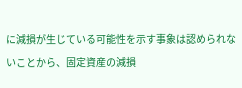に減損が生じている可能性を示す事象は認められないことから、固定資産の減損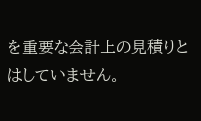を重要な会計上の見積りとはしていません。